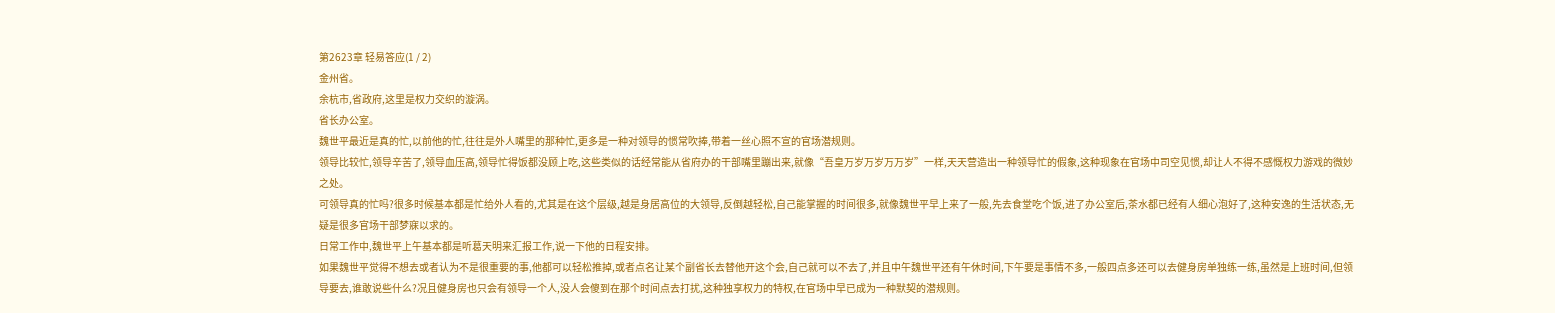第2623章 轻易答应(1 / 2)
金州省。
余杭市,省政府,这里是权力交织的漩涡。
省长办公室。
魏世平最近是真的忙,以前他的忙,往往是外人嘴里的那种忙,更多是一种对领导的惯常吹捧,带着一丝心照不宣的官场潜规则。
领导比较忙,领导辛苦了,领导血压高,领导忙得饭都没顾上吃,这些类似的话经常能从省府办的干部嘴里蹦出来,就像“吾皇万岁万岁万万岁”一样,天天营造出一种领导忙的假象,这种现象在官场中司空见惯,却让人不得不感慨权力游戏的微妙之处。
可领导真的忙吗?很多时候基本都是忙给外人看的,尤其是在这个层级,越是身居高位的大领导,反倒越轻松,自己能掌握的时间很多,就像魏世平早上来了一般,先去食堂吃个饭,进了办公室后,茶水都已经有人细心泡好了,这种安逸的生活状态,无疑是很多官场干部梦寐以求的。
日常工作中,魏世平上午基本都是听葛天明来汇报工作,说一下他的日程安排。
如果魏世平觉得不想去或者认为不是很重要的事,他都可以轻松推掉,或者点名让某个副省长去替他开这个会,自己就可以不去了,并且中午魏世平还有午休时间,下午要是事情不多,一般四点多还可以去健身房单独练一练,虽然是上班时间,但领导要去,谁敢说些什么?况且健身房也只会有领导一个人,没人会傻到在那个时间点去打扰,这种独享权力的特权,在官场中早已成为一种默契的潜规则。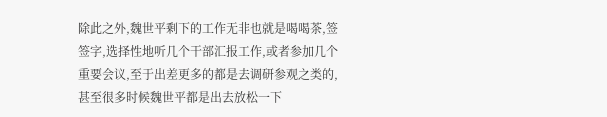除此之外,魏世平剩下的工作无非也就是喝喝茶,签签字,选择性地听几个干部汇报工作,或者参加几个重要会议,至于出差更多的都是去调研参观之类的,甚至很多时候魏世平都是出去放松一下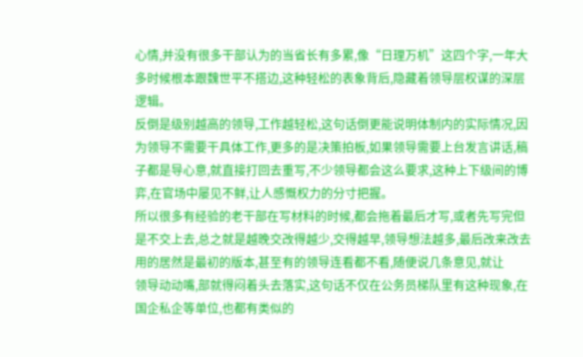心情,并没有很多干部认为的当省长有多累,像“日理万机”这四个字,一年大多时候根本跟魏世平不搭边,这种轻松的表象背后,隐藏着领导层权谋的深层逻辑。
反倒是级别越高的领导,工作越轻松,这句话倒更能说明体制内的实际情况,因为领导不需要干具体工作,更多的是决策拍板,如果领导需要上台发言讲话,稿子都是导心意,就直接打回去重写,不少领导都会这么要求,这种上下级间的博弈,在官场中屡见不鲜,让人感慨权力的分寸把握。
所以很多有经验的老干部在写材料的时候,都会拖着最后才写,或者先写完但是不交上去,总之就是越晚交改得越少,交得越早,领导想法越多,最后改来改去用的居然是最初的版本,甚至有的领导连看都不看,随便说几条意见,就让
领导动动嘴,部就得闷着头去落实,这句话不仅在公务员梯队里有这种现象,在国企私企等单位,也都有类似的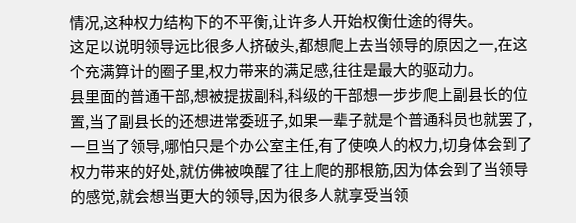情况,这种权力结构下的不平衡,让许多人开始权衡仕途的得失。
这足以说明领导远比很多人挤破头,都想爬上去当领导的原因之一,在这个充满算计的圈子里,权力带来的满足感,往往是最大的驱动力。
县里面的普通干部,想被提拔副科,科级的干部想一步步爬上副县长的位置,当了副县长的还想进常委班子,如果一辈子就是个普通科员也就罢了,一旦当了领导,哪怕只是个办公室主任,有了使唤人的权力,切身体会到了权力带来的好处,就仿佛被唤醒了往上爬的那根筋,因为体会到了当领导的感觉,就会想当更大的领导,因为很多人就享受当领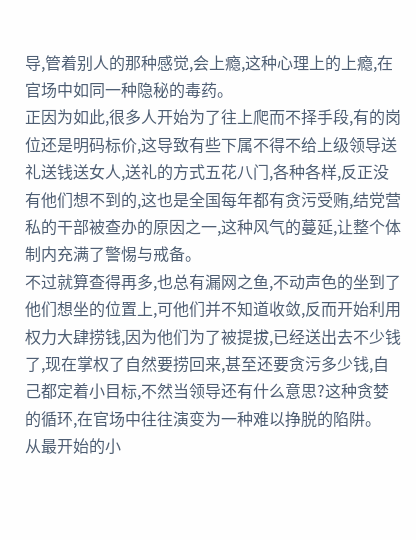导,管着别人的那种感觉,会上瘾,这种心理上的上瘾,在官场中如同一种隐秘的毒药。
正因为如此,很多人开始为了往上爬而不择手段,有的岗位还是明码标价,这导致有些下属不得不给上级领导送礼送钱送女人,送礼的方式五花八门,各种各样,反正没有他们想不到的,这也是全国每年都有贪污受贿,结党营私的干部被查办的原因之一,这种风气的蔓延,让整个体制内充满了警惕与戒备。
不过就算查得再多,也总有漏网之鱼,不动声色的坐到了他们想坐的位置上,可他们并不知道收敛,反而开始利用权力大肆捞钱,因为他们为了被提拔,已经送出去不少钱了,现在掌权了自然要捞回来,甚至还要贪污多少钱,自己都定着小目标,不然当领导还有什么意思?这种贪婪的循环,在官场中往往演变为一种难以挣脱的陷阱。
从最开始的小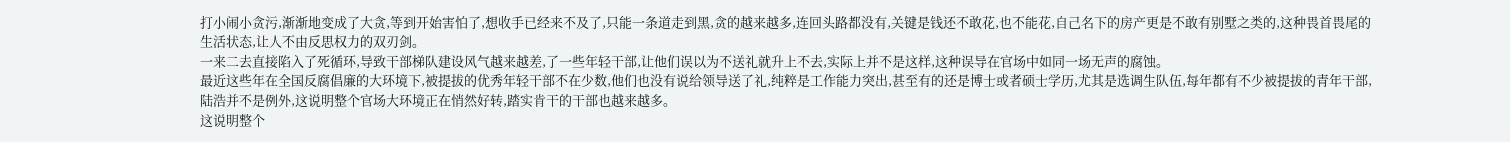打小闹小贪污,渐渐地变成了大贪,等到开始害怕了,想收手已经来不及了,只能一条道走到黑,贪的越来越多,连回头路都没有,关键是钱还不敢花,也不能花,自己名下的房产更是不敢有别墅之类的,这种畏首畏尾的生活状态,让人不由反思权力的双刃剑。
一来二去直接陷入了死循环,导致干部梯队建设风气越来越差,了一些年轻干部,让他们误以为不送礼就升上不去,实际上并不是这样,这种误导在官场中如同一场无声的腐蚀。
最近这些年在全国反腐倡廉的大环境下,被提拔的优秀年轻干部不在少数,他们也没有说给领导送了礼,纯粹是工作能力突出,甚至有的还是博士或者硕士学历,尤其是选调生队伍,每年都有不少被提拔的青年干部,陆浩并不是例外,这说明整个官场大环境正在悄然好转,踏实肯干的干部也越来越多。
这说明整个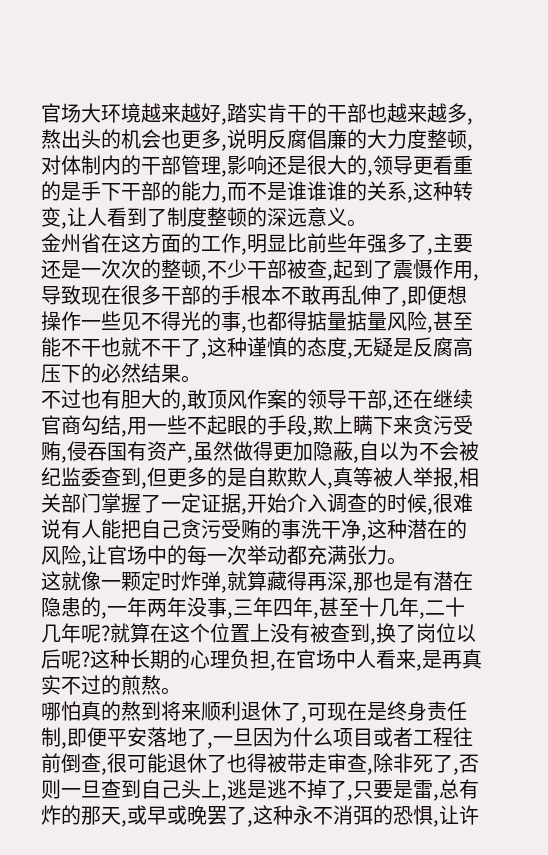官场大环境越来越好,踏实肯干的干部也越来越多,熬出头的机会也更多,说明反腐倡廉的大力度整顿,对体制内的干部管理,影响还是很大的,领导更看重的是手下干部的能力,而不是谁谁谁的关系,这种转变,让人看到了制度整顿的深远意义。
金州省在这方面的工作,明显比前些年强多了,主要还是一次次的整顿,不少干部被查,起到了震慑作用,导致现在很多干部的手根本不敢再乱伸了,即便想操作一些见不得光的事,也都得掂量掂量风险,甚至能不干也就不干了,这种谨慎的态度,无疑是反腐高压下的必然结果。
不过也有胆大的,敢顶风作案的领导干部,还在继续官商勾结,用一些不起眼的手段,欺上瞒下来贪污受贿,侵吞国有资产,虽然做得更加隐蔽,自以为不会被纪监委查到,但更多的是自欺欺人,真等被人举报,相关部门掌握了一定证据,开始介入调查的时候,很难说有人能把自己贪污受贿的事洗干净,这种潜在的风险,让官场中的每一次举动都充满张力。
这就像一颗定时炸弹,就算藏得再深,那也是有潜在隐患的,一年两年没事,三年四年,甚至十几年,二十几年呢?就算在这个位置上没有被查到,换了岗位以后呢?这种长期的心理负担,在官场中人看来,是再真实不过的煎熬。
哪怕真的熬到将来顺利退休了,可现在是终身责任制,即便平安落地了,一旦因为什么项目或者工程往前倒查,很可能退休了也得被带走审查,除非死了,否则一旦查到自己头上,逃是逃不掉了,只要是雷,总有炸的那天,或早或晚罢了,这种永不消弭的恐惧,让许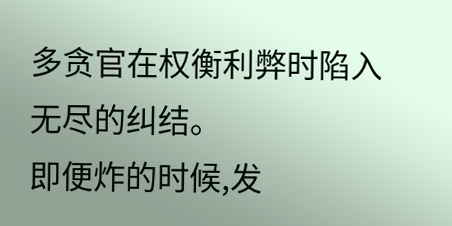多贪官在权衡利弊时陷入无尽的纠结。
即便炸的时候,发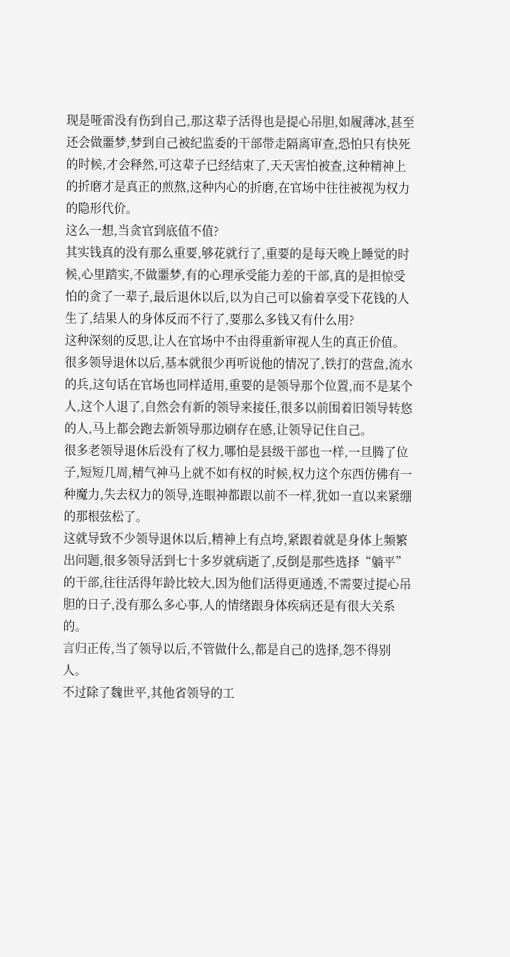现是哑雷没有伤到自己,那这辈子活得也是提心吊胆,如履薄冰,甚至还会做噩梦,梦到自己被纪监委的干部带走隔离审查,恐怕只有快死的时候,才会释然,可这辈子已经结束了,天天害怕被查,这种精神上的折磨才是真正的煎熬,这种内心的折磨,在官场中往往被视为权力的隐形代价。
这么一想,当贪官到底值不值?
其实钱真的没有那么重要,够花就行了,重要的是每天晚上睡觉的时候,心里踏实,不做噩梦,有的心理承受能力差的干部,真的是担惊受怕的贪了一辈子,最后退休以后,以为自己可以偷着享受下花钱的人生了,结果人的身体反而不行了,要那么多钱又有什么用?
这种深刻的反思,让人在官场中不由得重新审视人生的真正价值。
很多领导退休以后,基本就很少再听说他的情况了,铁打的营盘,流水的兵,这句话在官场也同样适用,重要的是领导那个位置,而不是某个人,这个人退了,自然会有新的领导来接任,很多以前围着旧领导转悠的人,马上都会跑去新领导那边刷存在感,让领导记住自己。
很多老领导退休后没有了权力,哪怕是县级干部也一样,一旦腾了位子,短短几周,精气神马上就不如有权的时候,权力这个东西仿佛有一种魔力,失去权力的领导,连眼神都跟以前不一样,犹如一直以来紧绷的那根弦松了。
这就导致不少领导退休以后,精神上有点垮,紧跟着就是身体上频繁出问题,很多领导活到七十多岁就病逝了,反倒是那些选择“躺平”的干部,往往活得年龄比较大,因为他们活得更通透,不需要过提心吊胆的日子,没有那么多心事,人的情绪跟身体疾病还是有很大关系的。
言归正传,当了领导以后,不管做什么,都是自己的选择,怨不得别人。
不过除了魏世平,其他省领导的工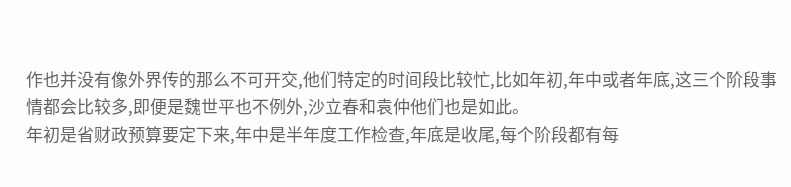作也并没有像外界传的那么不可开交,他们特定的时间段比较忙,比如年初,年中或者年底,这三个阶段事情都会比较多,即便是魏世平也不例外,沙立春和袁仲他们也是如此。
年初是省财政预算要定下来,年中是半年度工作检查,年底是收尾,每个阶段都有每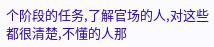个阶段的任务,了解官场的人,对这些都很清楚,不懂的人那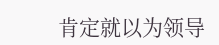肯定就以为领导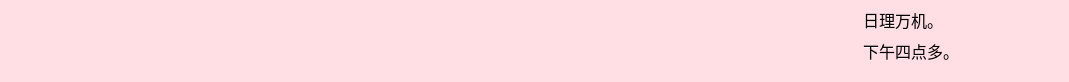日理万机。
下午四点多。